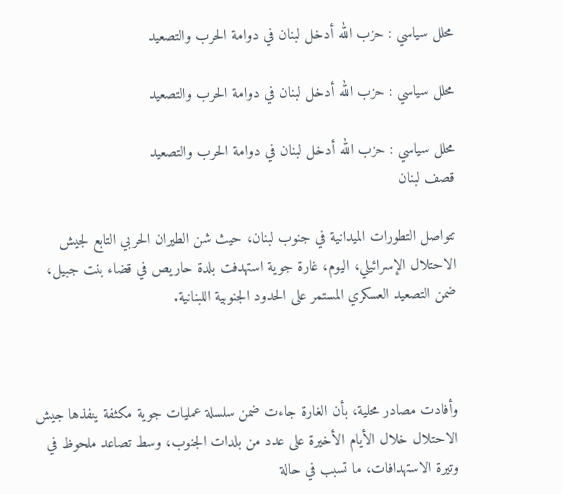محلل سياسي : حزب الله أدخل لبنان في دوامة الحرب والتصعيد

محلل سياسي : حزب الله أدخل لبنان في دوامة الحرب والتصعيد

محلل سياسي : حزب الله أدخل لبنان في دوامة الحرب والتصعيد
قصف لبنان

تتواصل التطورات الميدانية في جنوب لبنان، حيث شن الطيران الحربي التابع لجيش الاحتلال الإسرائيلي، اليوم، غارة جوية استهدفت بلدة حاريص في قضاء بنت جبيل، ضمن التصعيد العسكري المستمر على الحدود الجنوبية اللبنانية.



وأفادت مصادر محلية، بأن الغارة جاءت ضمن سلسلة عمليات جوية مكثفة ينفذها جيش الاحتلال خلال الأيام الأخيرة على عدد من بلدات الجنوب، وسط تصاعد ملحوظ في وتيرة الاستهدافات، ما تسبب في حالة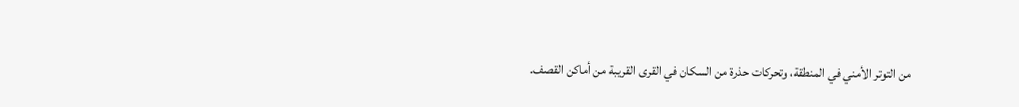من التوتر الأمني في المنطقة، وتحركات حذرة من السكان في القرى القريبة من أماكن القصف.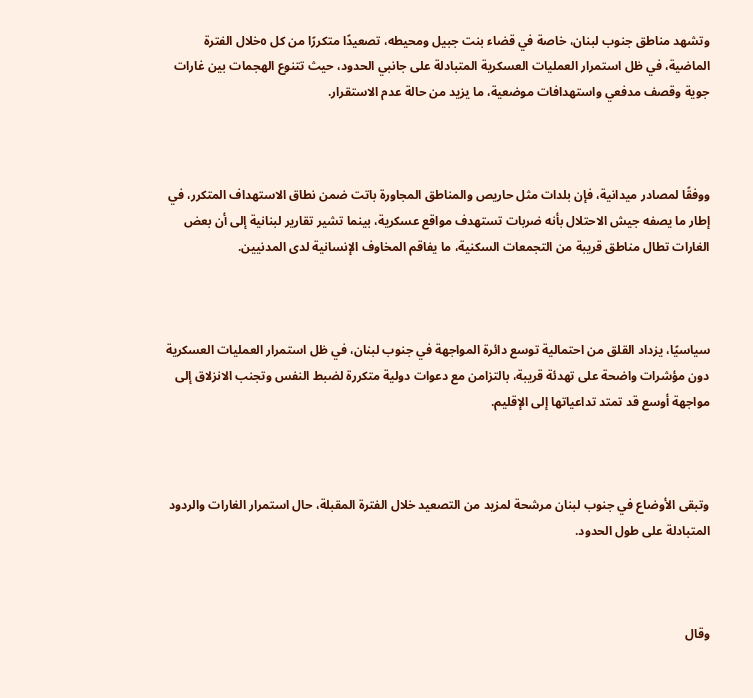وتشهد مناطق جنوب لبنان، خاصة في قضاء بنت جبيل ومحيطه، تصعيدًا متكررًا من كل ٥خلال الفترة الماضية، في ظل استمرار العمليات العسكرية المتبادلة على جانبي الحدود، حيث تتنوع الهجمات بين غارات جوية وقصف مدفعي واستهدافات موضعية، ما يزيد من حالة عدم الاستقرار.



ووفقًا لمصادر ميدانية، فإن بلدات مثل حاريص والمناطق المجاورة باتت ضمن نطاق الاستهداف المتكرر، في إطار ما يصفه جيش الاحتلال بأنه ضربات تستهدف مواقع عسكرية، بينما تشير تقارير لبنانية إلى أن بعض الغارات تطال مناطق قريبة من التجمعات السكنية، ما يفاقم المخاوف الإنسانية لدى المدنيين.



سياسيًا، يزداد القلق من احتمالية توسع دائرة المواجهة في جنوب لبنان، في ظل استمرار العمليات العسكرية دون مؤشرات واضحة على تهدئة قريبة، بالتزامن مع دعوات دولية متكررة لضبط النفس وتجنب الانزلاق إلى مواجهة أوسع قد تمتد تداعياتها إلى الإقليم.



وتبقى الأوضاع في جنوب لبنان مرشحة لمزيد من التصعيد خلال الفترة المقبلة، حال استمرار الغارات والردود المتبادلة على طول الحدود.



وقال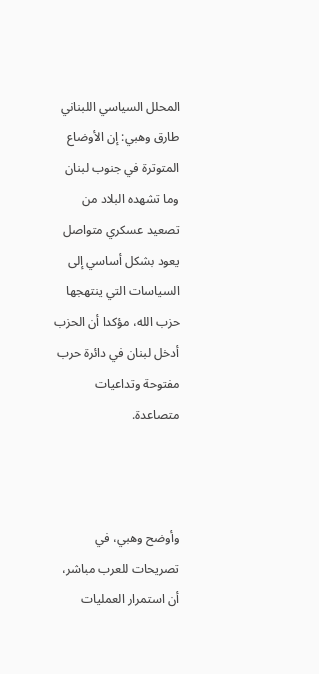المحلل السياسي اللبناني طارق وهبي: إن الأوضاع المتوترة في جنوب لبنان وما تشهده البلاد من تصعيد عسكري متواصل يعود بشكل أساسي إلى السياسات التي ينتهجها حزب الله، مؤكدا أن الحزب أدخل لبنان في دائرة حرب مفتوحة وتداعيات متصاعدة.



وأوضح وهبي، في تصريحات للعرب مباشر، أن استمرار العمليات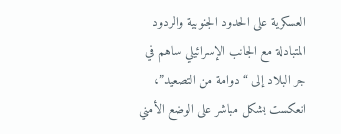العسكرية على الحدود الجنوبية والردود المتبادلة مع الجانب الإسرائيلي ساهم في جر البلاد إلى “دوامة من التصعيد”، انعكست بشكل مباشر على الوضع الأمني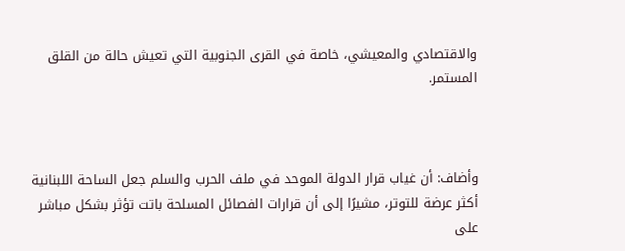والاقتصادي والمعيشي، خاصة في القرى الجنوبية التي تعيش حالة من القلق المستمر.



وأضاف: أن غياب قرار الدولة الموحد في ملف الحرب والسلم جعل الساحة اللبنانية أكثر عرضة للتوتر، مشيرًا إلى أن قرارات الفصائل المسلحة باتت تؤثر بشكل مباشر على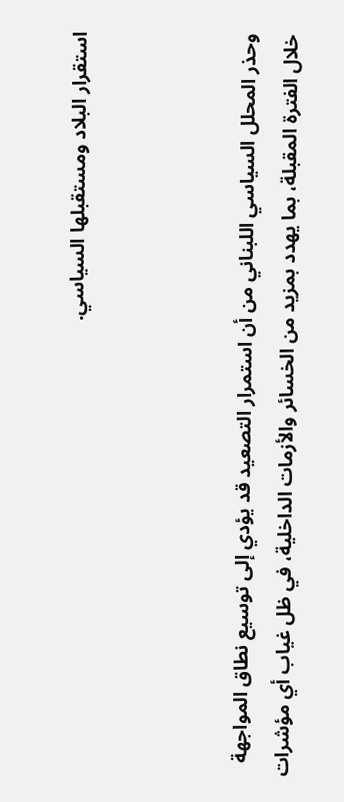استقرار البلاد ومستقبلها السياسي.



وحذر المحلل السياسي اللبناني من أن استمرار التصعيد قد يؤدي إلى توسيع نطاق المواجهة خلال الفترة المقبلة، بما يهدد بمزيد من الخسائر والأزمات الداخلية، في ظل غياب أي مؤشرات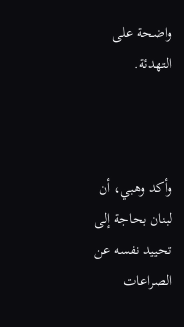واضحة على التهدئة.



وأكد وهبي، أن لبنان بحاجة إلى تحييد نفسه عن الصراعات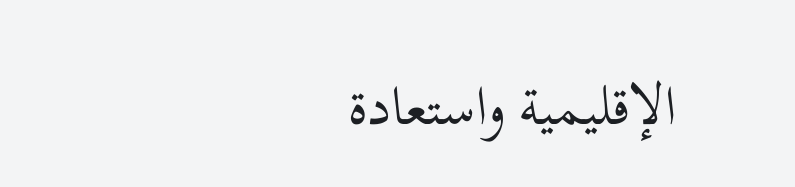الإقليمية واستعادة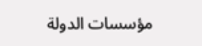مؤسسات الدولة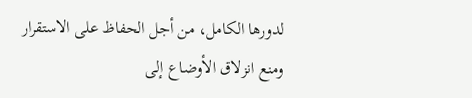لدورها الكامل، من أجل الحفاظ على الاستقرار ومنع انزلاق الأوضاع إلى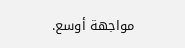مواجهة أوسع.